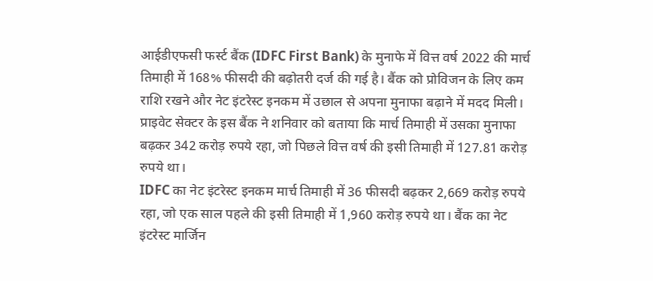आईडीएफसी फर्स्ट बैंक (IDFC First Bank) के मुनाफे में वित्त वर्ष 2022 की मार्च तिमाही में 168% फीसदी की बढ़ोतरी दर्ज की गई है। बैंक को प्रोविजन के लिए कम राशि रखने और नेट इंटरेस्ट इनकम में उछाल से अपना मुनाफा बढ़ाने में मदद मिली। प्राइवेट सेक्टर के इस बैंक ने शनिवार को बताया कि मार्च तिमाही में उसका मुनाफा बढ़कर 342 करोड़ रुपये रहा, जो पिछले वित्त वर्ष की इसी तिमाही में 127.81 करोड़ रुपये था।
IDFC का नेट इंटरेस्ट इनकम मार्च तिमाही में 36 फीसदी बढ़कर 2,669 करोड़ रुपये रहा, जो एक साल पहले की इसी तिमाही में 1,960 करोड़ रुपये था। बैंक का नेट इंटरेस्ट मार्जिन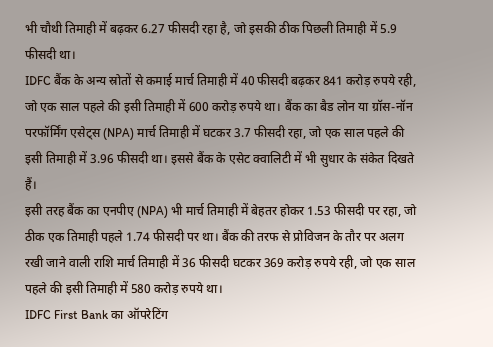भी चौथी तिमाही में बढ़कर 6.27 फीसदी रहा है, जो इसकी ठीक पिछली तिमाही में 5.9 फीसदी था।
IDFC बैंक के अन्य स्रोतों से कमाई मार्च तिमाही में 40 फीसदी बढ़कर 841 करोड़ रुपये रही, जो एक साल पहले की इसी तिमाही में 600 करोड़ रुपये था। बैंक का बैड लोन या ग्रॉस-नॉन परफॉर्मिंग एसेट्स (NPA) मार्च तिमाही में घटकर 3.7 फीसदी रहा, जो एक साल पहले की इसी तिमाही में 3.96 फीसदी था। इससे बैंक के एसेट क्वालिटी में भी सुधार के संकेत दिखते हैं।
इसी तरह बैंक का एनपीए (NPA) भी मार्च तिमाही में बेहतर होकर 1.53 फीसदी पर रहा, जो ठीक एक तिमाही पहले 1.74 फीसदी पर था। बैंक की तरफ से प्रोविजन के तौर पर अलग रखी जाने वाली राशि मार्च तिमाही में 36 फीसदी घटकर 369 करोड़ रुपये रही, जो एक साल पहले की इसी तिमाही में 580 करोड़ रुपये था।
IDFC First Bank का ऑपरेटिंग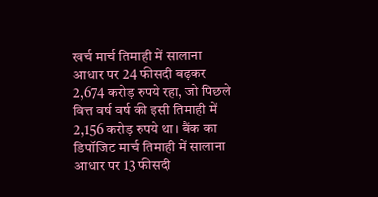खर्च मार्च तिमाही में सालाना आधार पर 24 फीसदी बढ़कर 2,674 करोड़ रुपये रहा, जो पिछले वित्त वर्ष वर्ष की इसी तिमाही में 2,156 करोड़ रुपये था। बैंक का डिपॉजिट मार्च तिमाही में सालाना आधार पर 13 फीसदी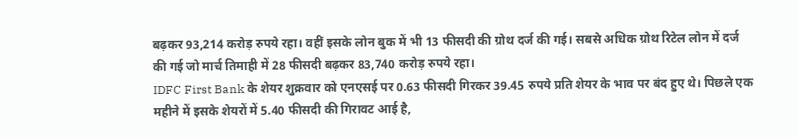बढ़कर 93,214 करोड़ रुपये रहा। वहीं इसके लोन बुक में भी 13 फीसदी की ग्रोथ दर्ज की गई। सबसे अधिक ग्रोथ रिटेल लोन में दर्ज की गई जो मार्च तिमाही में 28 फीसदी बढ़कर 83,740 करोड़ रुपये रहा।
IDFC First Bank के शेयर शुक्रवार को एनएसई पर 0.63 फीसदी गिरकर 39.45 रुपये प्रति शेयर के भाव पर बंद हुए थे। पिछले एक महीने में इसके शेयरों में 5.40 फीसदी की गिरावट आई है,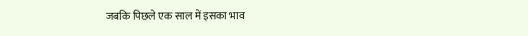जबकि पिछले एक साल में इसका भाव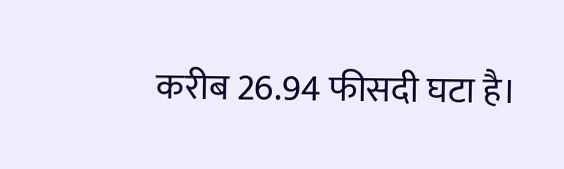करीब 26.94 फीसदी घटा है।